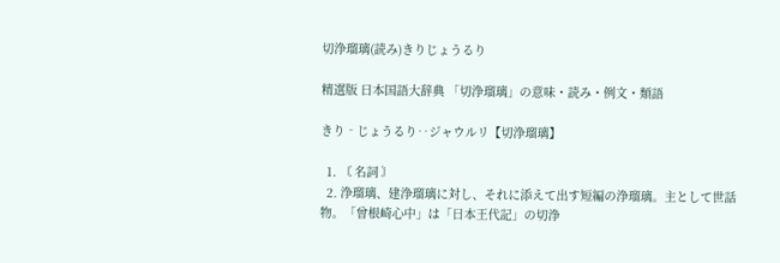切浄瑠璃(読み)きりじょうるり

精選版 日本国語大辞典 「切浄瑠璃」の意味・読み・例文・類語

きり‐じょうるり‥ジャウルリ【切浄瑠璃】

  1. 〘 名詞 〙
  2. 浄瑠璃、建浄瑠璃に対し、それに添えて出す短編の浄瑠璃。主として世話物。「曾根崎心中」は「日本王代記」の切浄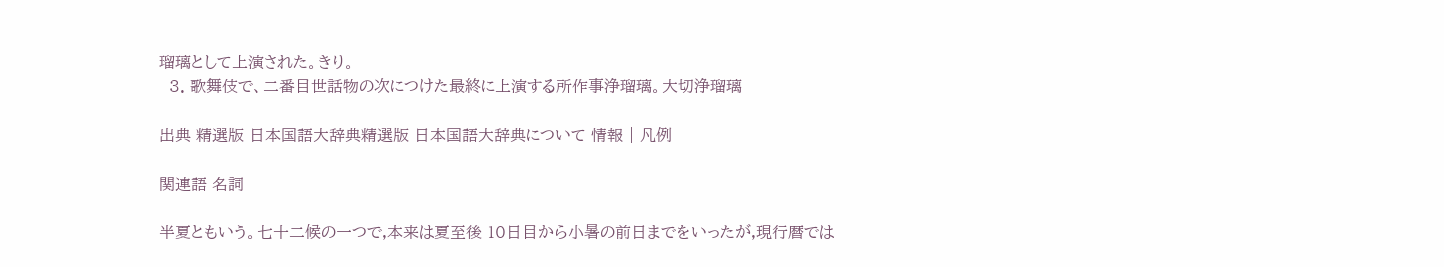瑠璃として上演された。きり。
  3. 歌舞伎で、二番目世話物の次につけた最終に上演する所作事浄瑠璃。大切浄瑠璃

出典 精選版 日本国語大辞典精選版 日本国語大辞典について 情報 | 凡例

関連語 名詞

半夏ともいう。七十二候の一つで,本来は夏至後 10日目から小暑の前日までをいったが,現行暦では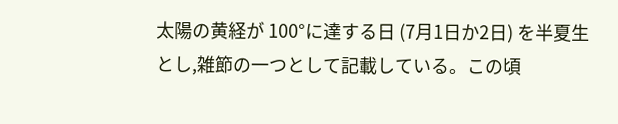太陽の黄経が 100°に達する日 (7月1日か2日) を半夏生とし,雑節の一つとして記載している。この頃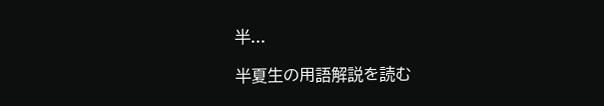半...

半夏生の用語解説を読む